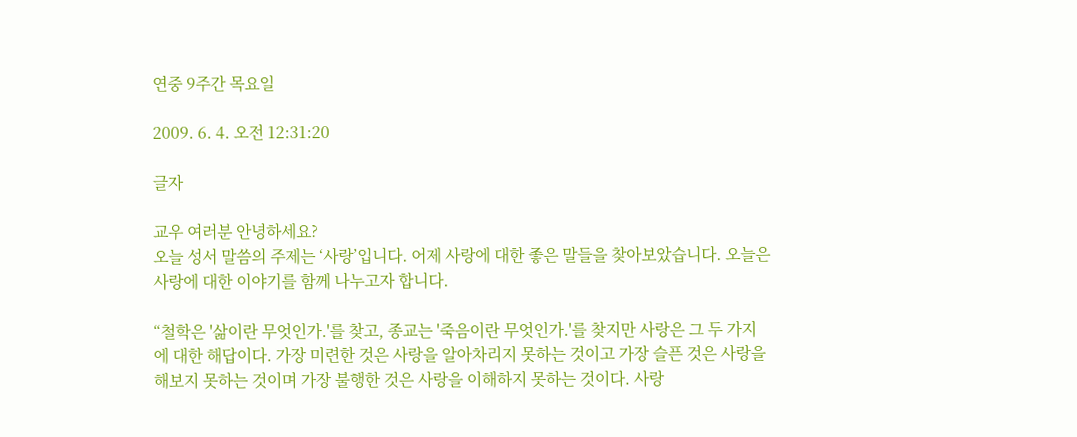연중 9주간 목요일

2009. 6. 4. 오전 12:31:20

글자

교우 여러분 안녕하세요?
오늘 성서 말씀의 주제는 ‘사랑’입니다. 어제 사랑에 대한 좋은 말들을 찾아보았습니다. 오늘은 사랑에 대한 이야기를 함께 나누고자 합니다.

“철학은 '삶이란 무엇인가.'를 찾고, 종교는 '죽음이란 무엇인가.'를 찾지만 사랑은 그 두 가지에 대한 해답이다. 가장 미련한 것은 사랑을 알아차리지 못하는 것이고 가장 슬픈 것은 사랑을 해보지 못하는 것이며 가장 불행한 것은 사랑을 이해하지 못하는 것이다. 사랑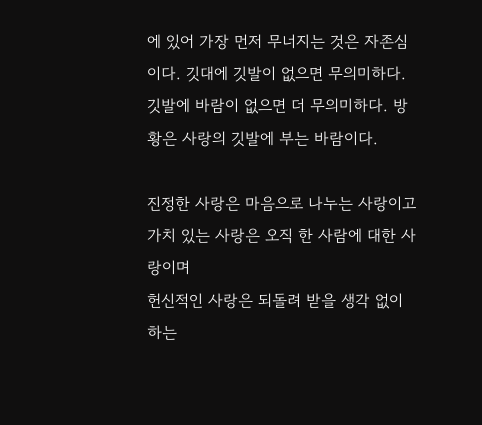에 있어 가장 먼저 무너지는 것은 자존심이다. 깃대에 깃발이 없으면 무의미하다. 깃발에 바람이 없으면 더 무의미하다. 방황은 사랑의 깃발에 부는 바람이다.

진정한 사랑은 마음으로 나누는 사랑이고
가치 있는 사랑은 오직 한 사람에 대한 사랑이며
헌신적인 사랑은 되돌려 받을 생각 없이 하는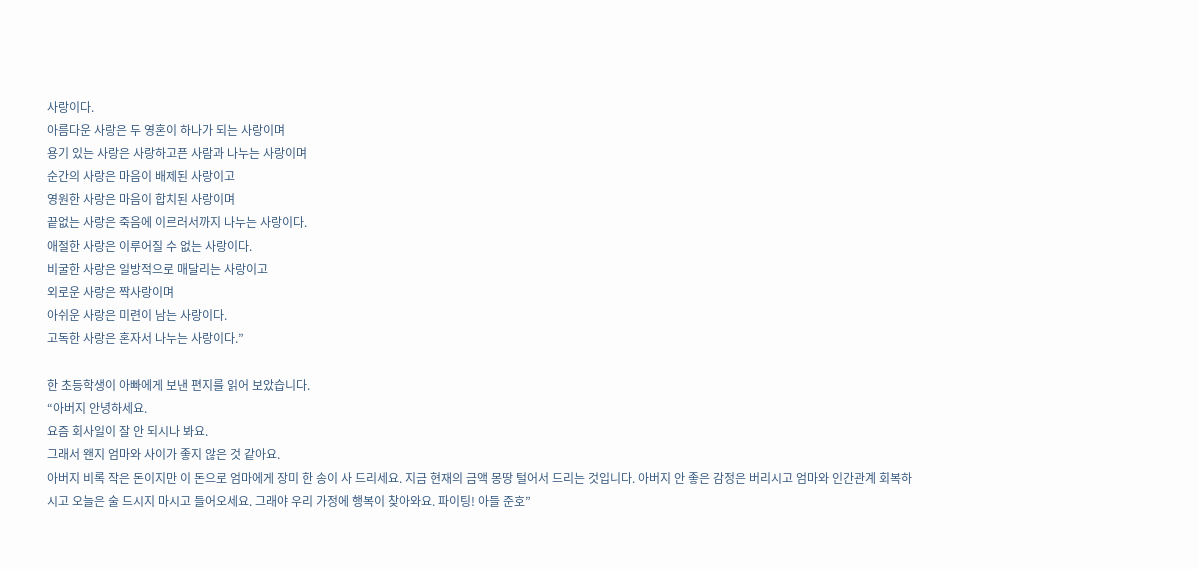사랑이다.
아름다운 사랑은 두 영혼이 하나가 되는 사랑이며
용기 있는 사랑은 사랑하고픈 사람과 나누는 사랑이며
순간의 사랑은 마음이 배제된 사랑이고
영원한 사랑은 마음이 합치된 사랑이며
끝없는 사랑은 죽음에 이르러서까지 나누는 사랑이다.
애절한 사랑은 이루어질 수 없는 사랑이다.
비굴한 사랑은 일방적으로 매달리는 사랑이고
외로운 사랑은 짝사랑이며
아쉬운 사랑은 미련이 남는 사랑이다.
고독한 사랑은 혼자서 나누는 사랑이다.”

한 초등학생이 아빠에게 보낸 편지를 읽어 보았습니다.
“아버지 안녕하세요.
요즘 회사일이 잘 안 되시나 봐요.
그래서 왠지 엄마와 사이가 좋지 않은 것 같아요.
아버지 비록 작은 돈이지만 이 돈으로 엄마에게 장미 한 송이 사 드리세요. 지금 현재의 금액 몽땅 털어서 드리는 것입니다. 아버지 안 좋은 감정은 버리시고 엄마와 인간관계 회복하시고 오늘은 술 드시지 마시고 들어오세요. 그래야 우리 가정에 행복이 찾아와요. 파이팅! 아들 준호”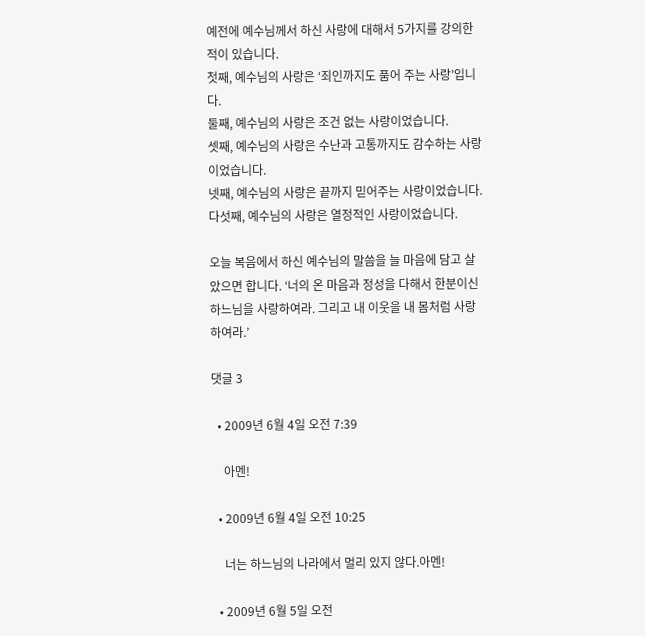예전에 예수님께서 하신 사랑에 대해서 5가지를 강의한 적이 있습니다.
첫째, 예수님의 사랑은 ‘죄인까지도 품어 주는 사랑’입니다.
둘째, 예수님의 사랑은 조건 없는 사랑이었습니다.
셋째, 예수님의 사랑은 수난과 고통까지도 감수하는 사랑이었습니다.
넷째, 예수님의 사랑은 끝까지 믿어주는 사랑이었습니다.
다섯째, 예수님의 사랑은 열정적인 사랑이었습니다.

오늘 복음에서 하신 예수님의 말씀을 늘 마음에 담고 살았으면 합니다. ‘너의 온 마음과 정성을 다해서 한분이신 하느님을 사랑하여라. 그리고 내 이웃을 내 몸처럼 사랑하여라.’

댓글 3

  • 2009년 6월 4일 오전 7:39

    아멘!

  • 2009년 6월 4일 오전 10:25

    너는 하느님의 나라에서 멀리 있지 않다.아멘!

  • 2009년 6월 5일 오전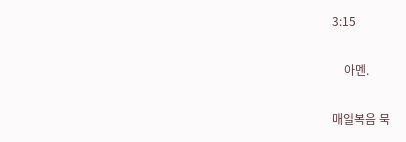3:15

    아멘.

매일복음 묵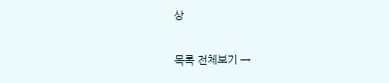상

목록 전체보기 →